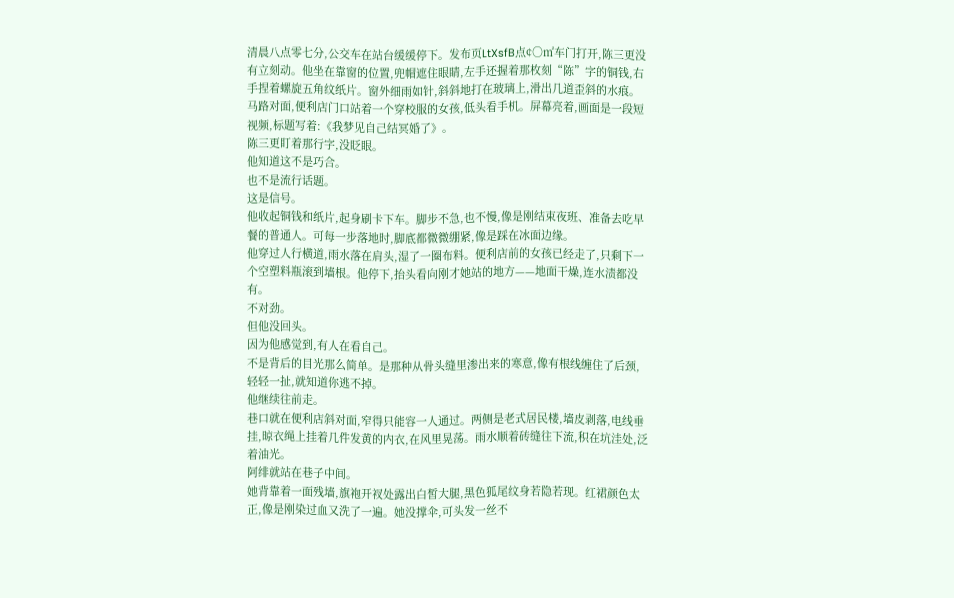清晨八点零七分,公交车在站台缓缓停下。发布页LtXsfB点¢○㎡车门打开,陈三更没有立刻动。他坐在靠窗的位置,兜帽遮住眼睛,左手还握着那枚刻“陈”字的铜钱,右手捏着螺旋五角纹纸片。窗外细雨如针,斜斜地打在玻璃上,滑出几道歪斜的水痕。
马路对面,便利店门口站着一个穿校服的女孩,低头看手机。屏幕亮着,画面是一段短视频,标题写着:《我梦见自己结冥婚了》。
陈三更盯着那行字,没眨眼。
他知道这不是巧合。
也不是流行话题。
这是信号。
他收起铜钱和纸片,起身刷卡下车。脚步不急,也不慢,像是刚结束夜班、准备去吃早餐的普通人。可每一步落地时,脚底都微微绷紧,像是踩在冰面边缘。
他穿过人行横道,雨水落在肩头,湿了一圈布料。便利店前的女孩已经走了,只剩下一个空塑料瓶滚到墙根。他停下,抬头看向刚才她站的地方——地面干燥,连水渍都没有。
不对劲。
但他没回头。
因为他感觉到,有人在看自己。
不是背后的目光那么简单。是那种从骨头缝里渗出来的寒意,像有根线缠住了后颈,轻轻一扯,就知道你逃不掉。
他继续往前走。
巷口就在便利店斜对面,窄得只能容一人通过。两侧是老式居民楼,墙皮剥落,电线垂挂,晾衣绳上挂着几件发黄的内衣,在风里晃荡。雨水顺着砖缝往下流,积在坑洼处,泛着油光。
阿绯就站在巷子中间。
她背靠着一面残墙,旗袍开衩处露出白皙大腿,黑色狐尾纹身若隐若现。红裙颜色太正,像是刚染过血又洗了一遍。她没撑伞,可头发一丝不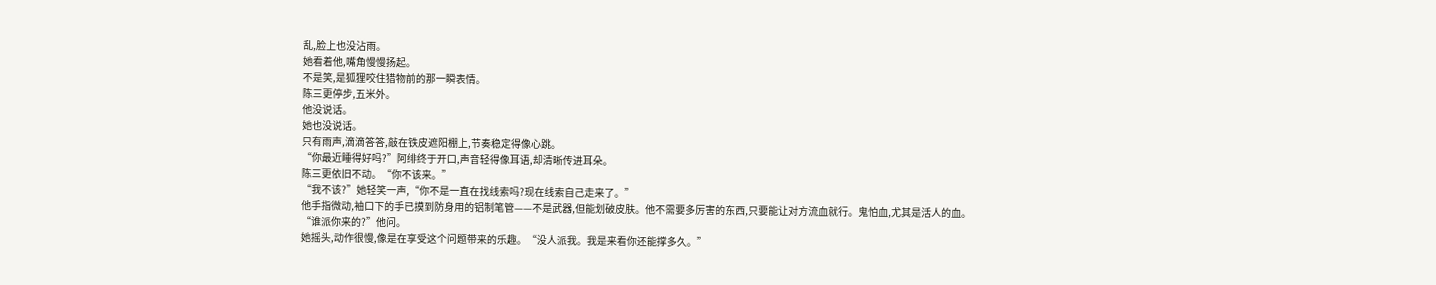乱,脸上也没沾雨。
她看着他,嘴角慢慢扬起。
不是笑,是狐狸咬住猎物前的那一瞬表情。
陈三更停步,五米外。
他没说话。
她也没说话。
只有雨声,滴滴答答,敲在铁皮遮阳棚上,节奏稳定得像心跳。
“你最近睡得好吗?”阿绯终于开口,声音轻得像耳语,却清晰传进耳朵。
陈三更依旧不动。“你不该来。”
“我不该?”她轻笑一声,“你不是一直在找线索吗?现在线索自己走来了。”
他手指微动,袖口下的手已摸到防身用的铝制笔管——不是武器,但能划破皮肤。他不需要多厉害的东西,只要能让对方流血就行。鬼怕血,尤其是活人的血。
“谁派你来的?”他问。
她摇头,动作很慢,像是在享受这个问题带来的乐趣。“没人派我。我是来看你还能撑多久。”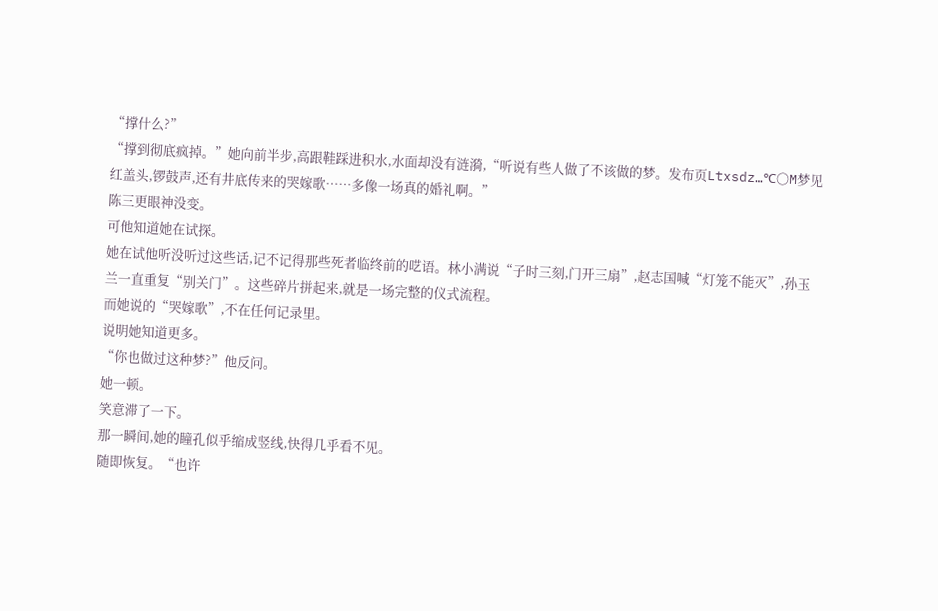“撑什么?”
“撑到彻底疯掉。”她向前半步,高跟鞋踩进积水,水面却没有涟漪,“听说有些人做了不该做的梦。发布页Ltxsdz…℃〇M梦见红盖头,锣鼓声,还有井底传来的哭嫁歌……多像一场真的婚礼啊。”
陈三更眼神没变。
可他知道她在试探。
她在试他听没听过这些话,记不记得那些死者临终前的呓语。林小满说“子时三刻,门开三扇”,赵志国喊“灯笼不能灭”,孙玉兰一直重复“别关门”。这些碎片拼起来,就是一场完整的仪式流程。
而她说的“哭嫁歌”,不在任何记录里。
说明她知道更多。
“你也做过这种梦?”他反问。
她一顿。
笑意滞了一下。
那一瞬间,她的瞳孔似乎缩成竖线,快得几乎看不见。
随即恢复。“也许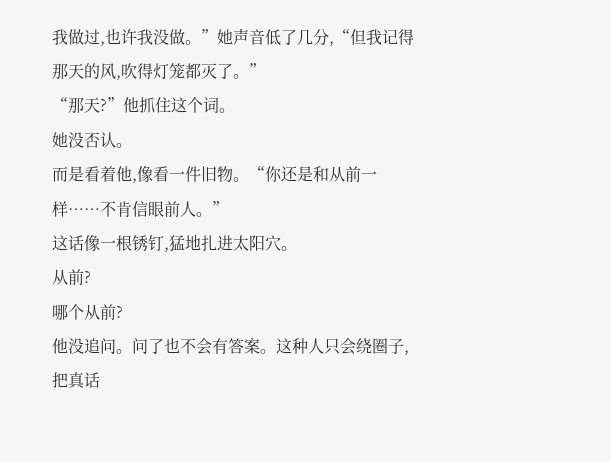我做过,也许我没做。”她声音低了几分,“但我记得那天的风,吹得灯笼都灭了。”
“那天?”他抓住这个词。
她没否认。
而是看着他,像看一件旧物。“你还是和从前一样……不肯信眼前人。”
这话像一根锈钉,猛地扎进太阳穴。
从前?
哪个从前?
他没追问。问了也不会有答案。这种人只会绕圈子,把真话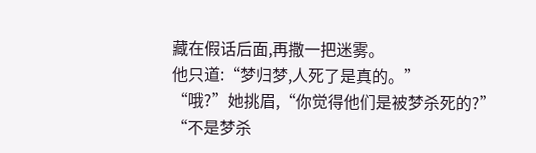藏在假话后面,再撒一把迷雾。
他只道:“梦归梦,人死了是真的。”
“哦?”她挑眉,“你觉得他们是被梦杀死的?”
“不是梦杀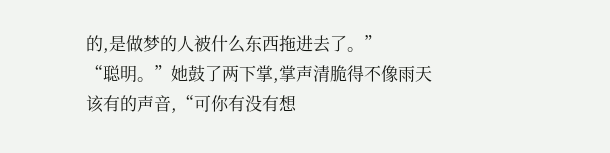的,是做梦的人被什么东西拖进去了。”
“聪明。”她鼓了两下掌,掌声清脆得不像雨天该有的声音,“可你有没有想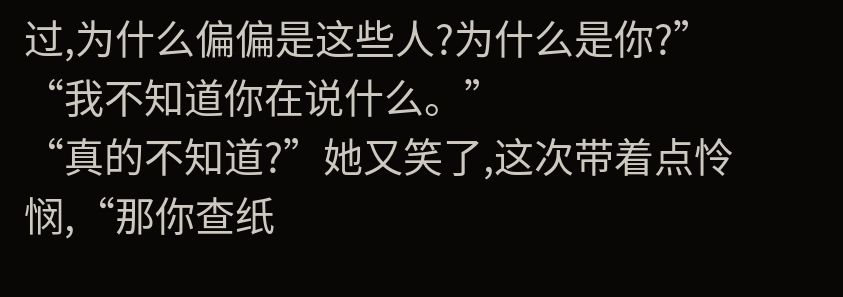过,为什么偏偏是这些人?为什么是你?”
“我不知道你在说什么。”
“真的不知道?”她又笑了,这次带着点怜悯,“那你查纸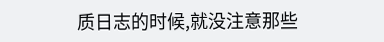质日志的时候,就没注意那些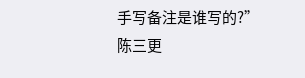手写备注是谁写的?”
陈三更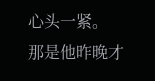心头一紧。
那是他昨晚才